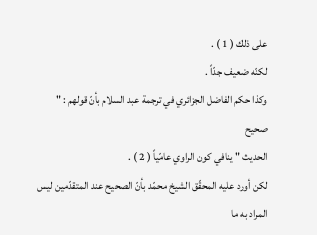على ذلك ( 1 ) .
لكنّه ضعيف جدّاً .
وكذا حكم الفاضل الجزائري في ترجمة عبد السلام بأنّ قولهم : " صحيح
الحديث " ينافي كون الراوي عامّياً ( 2 ) .
لكن أورد عليه المحقّق الشيخ محمّد بأنّ الصحيح عند المتقدّمين ليس
المراد به ما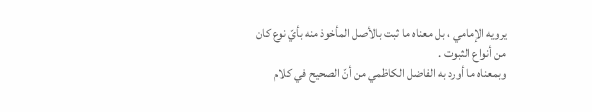يرويه الإمامي ، بل معناه ما ثبت بالأصل المأخوذ منه بأيّ نوع كان
من أنواع الثبوت .
وبمعناه ما أورد به الفاضل الكاظمي من أنّ الصحيح في كلام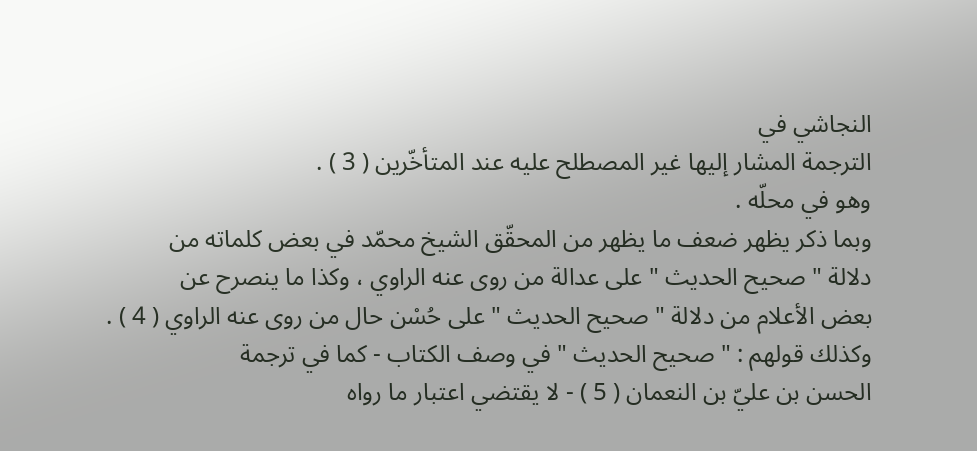النجاشي في
الترجمة المشار إليها غير المصطلح عليه عند المتأخّرين ( 3 ) .
وهو في محلّه .
وبما ذكر يظهر ضعف ما يظهر من المحقّق الشيخ محمّد في بعض كلماته من
دلالة " صحيح الحديث " على عدالة من روى عنه الراوي ، وكذا ما ينصرح عن
بعض الأعلام من دلالة " صحيح الحديث " على حُسْن حال من روى عنه الراوي ( 4 ) .
وكذلك قولهم : " صحيح الحديث " في وصف الكتاب - كما في ترجمة
الحسن بن عليّ بن النعمان ( 5 ) - لا يقتضي اعتبار ما رواه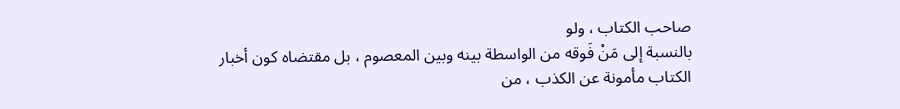صاحب الكتاب ، ولو
بالنسبة إلى مَنْ فَوقه من الواسطة بينه وبين المعصوم ، بل مقتضاه كون أخبار
الكتاب مأمونة عن الكذب ، من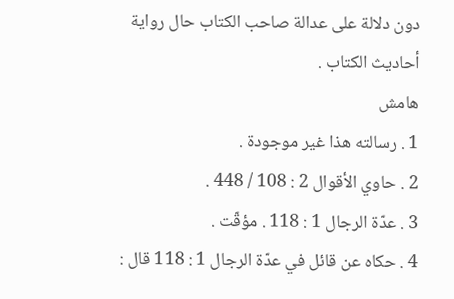دون دلالة على عدالة صاحب الكتاب حال رواية
أحاديث الكتاب .
هامش
1 . رسالته هذا غير موجودة .
2 . حاوي الأقوال 2 : 108 / 448 .
3 . عدّة الرجال 1 : 118 . مؤقّت .
4 . حكاه عن قائل في عدّة الرجال 1 : 118 قال :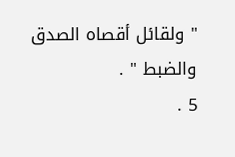" ولقائل أقصاه الصدق والضبط " .
5 .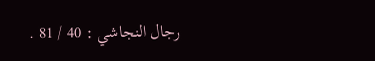رجال النجاشي : 40 / 81 .